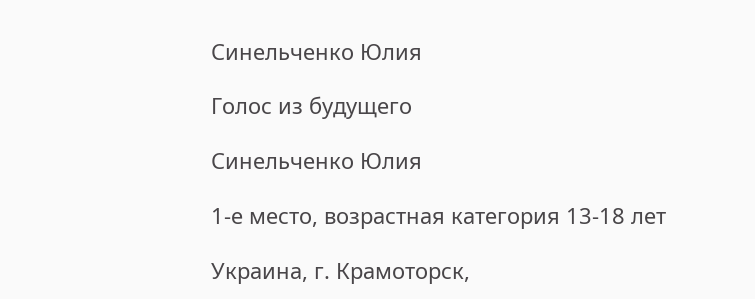Синельченко Юлия

Голос из будущего

Синельченко Юлия

1-е место, возрастная категория 13-18 лет

Украина, г. Крамоторск,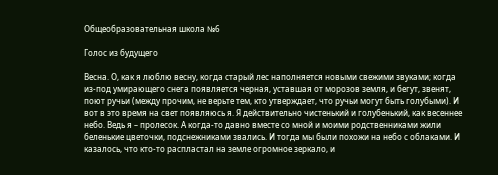Общеобразовательная школа №6

Голос из будущего

Весна. О, как я люблю весну, когда старый лес наполняется новыми свежими звуками; когда из-под умирающего снега появляется черная, уставшая от морозов земля, и бегут, звенят, поют ручьи (между прочим, не верьте тем, кто утверждает, что ручьи могут быть голубыми). И вот в это время на свет появляюсь я. Я действительно чистенький и голубенький, как весеннее небо. Ведь я – пролесок. А когда-то давно вместе со мной и моими родственниками жили беленькие цветочки, подснежниками звались. И тогда мы были похожи на небо с облаками. И казалось, что кто-то распластал на земле огромное зеркало, и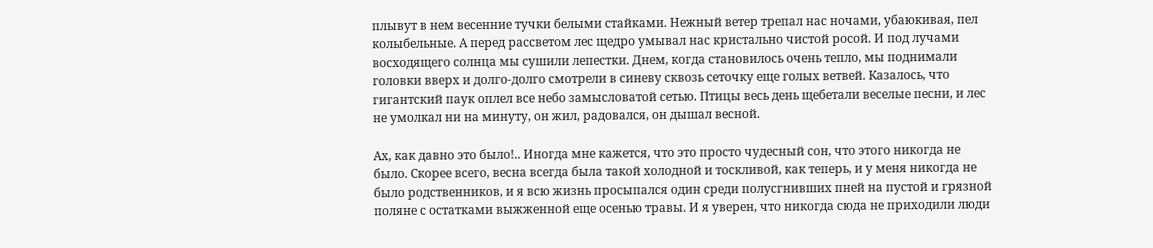плывут в нем весенние тучки белыми стайками. Нежный ветер трепал нас ночами, убаюкивая, пел колыбельные. А перед рассветом лес щедро умывал нас кристально чистой росой. И под лучами восходящего солнца мы сушили лепестки. Днем, когда становилось очень тепло, мы поднимали головки вверх и долго-долго смотрели в синеву сквозь сеточку еще голых ветвей. Казалось, что гигантский паук оплел все небо замысловатой сетью. Птицы весь день щебетали веселые песни, и лес не умолкал ни на минуту, он жил, радовался, он дышал весной.

Ах, как давно это было!.. Иногда мне кажется, что это просто чудесный сон, что этого никогда не было. Скорее всего, весна всегда была такой холодной и тоскливой, как теперь, и у меня никогда не было родственников, и я всю жизнь просыпался один среди полусгнивших пней на пустой и грязной поляне с остатками выжженной еще осенью травы. И я уверен, что никогда сюда не приходили люди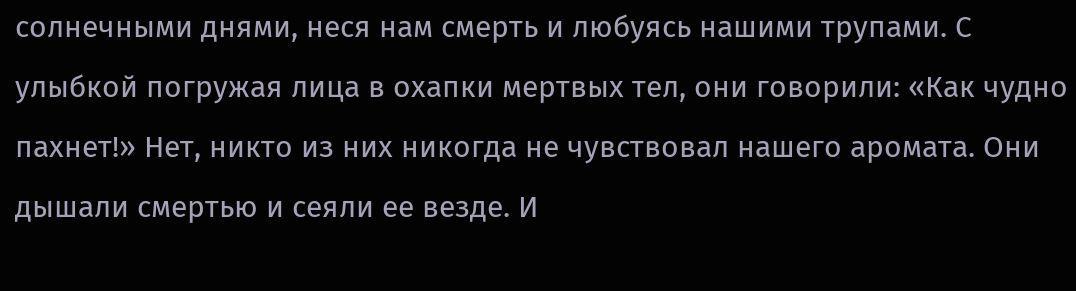солнечными днями, неся нам смерть и любуясь нашими трупами. С улыбкой погружая лица в охапки мертвых тел, они говорили: «Как чудно пахнет!» Нет, никто из них никогда не чувствовал нашего аромата. Они дышали смертью и сеяли ее везде. И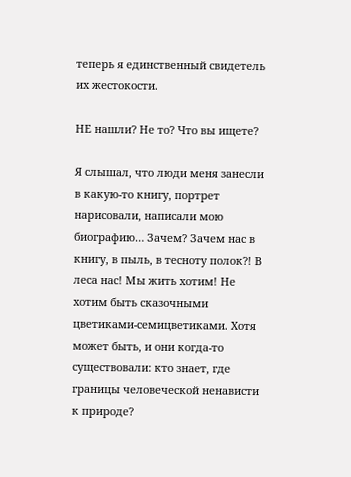теперь я единственный свидетель их жестокости.

НЕ нашли? Не то? Что вы ищете?

Я слышал, что люди меня занесли в какую-то книгу, портрет нарисовали, написали мою биографию… Зачем? Зачем нас в книгу, в пыль, в тесноту полок?! В леса нас! Мы жить хотим! Не хотим быть сказочными цветиками-семицветиками. Хотя может быть, и они когда-то существовали: кто знает, где границы человеческой ненависти к природе?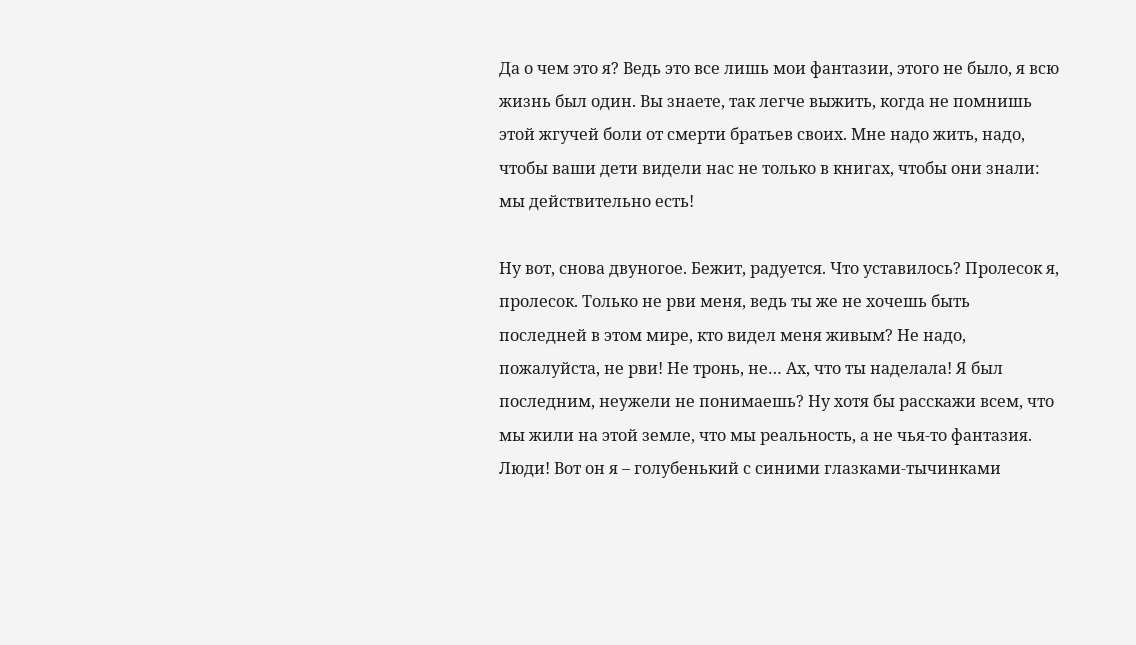Да о чем это я? Ведь это все лишь мои фантазии, этого не было, я всю жизнь был один. Вы знаете, так легче выжить, когда не помнишь этой жгучей боли от смерти братьев своих. Мне надо жить, надо, чтобы ваши дети видели нас не только в книгах, чтобы они знали: мы действительно есть!

Ну вот, снова двуногое. Бежит, радуется. Что уставилось? Пролесок я, пролесок. Только не рви меня, ведь ты же не хочешь быть последней в этом мире, кто видел меня живым? Не надо, пожалуйста, не рви! Не тронь, не… Ах, что ты наделала! Я был последним, неужели не понимаешь? Ну хотя бы расскажи всем, что мы жили на этой земле, что мы реальность, а не чья-то фантазия. Люди! Вот он я – голубенький с синими глазками-тычинками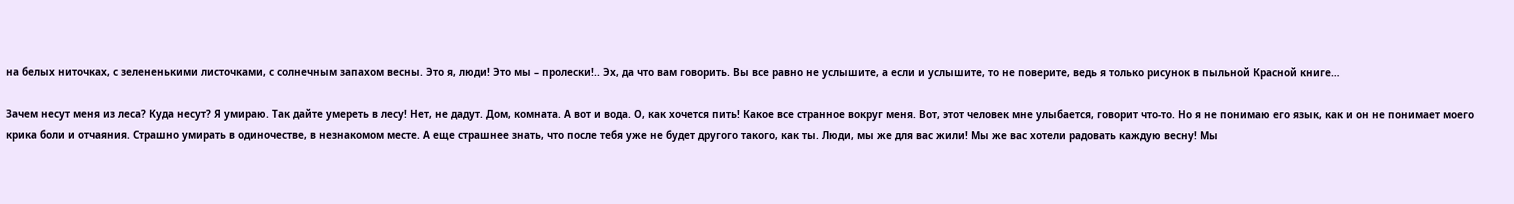на белых ниточках, с зелененькими листочками, с солнечным запахом весны. Это я, люди! Это мы – пролески!.. Эх, да что вам говорить. Вы все равно не услышите, а если и услышите, то не поверите, ведь я только рисунок в пыльной Красной книге…

Зачем несут меня из леса? Куда несут? Я умираю. Так дайте умереть в лесу! Нет, не дадут. Дом, комната. А вот и вода. О, как хочется пить! Какое все странное вокруг меня. Вот, этот человек мне улыбается, говорит что-то. Но я не понимаю его язык, как и он не понимает моего крика боли и отчаяния. Страшно умирать в одиночестве, в незнакомом месте. А еще страшнее знать, что после тебя уже не будет другого такого, как ты. Люди, мы же для вас жили! Мы же вас хотели радовать каждую весну! Мы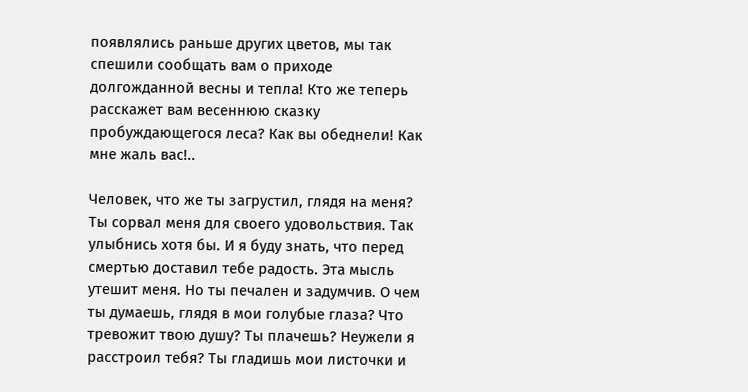появлялись раньше других цветов, мы так спешили сообщать вам о приходе долгожданной весны и тепла! Кто же теперь расскажет вам весеннюю сказку пробуждающегося леса? Как вы обеднели! Как мне жаль вас!..

Человек, что же ты загрустил, глядя на меня? Ты сорвал меня для своего удовольствия. Так улыбнись хотя бы. И я буду знать, что перед смертью доставил тебе радость. Эта мысль утешит меня. Но ты печален и задумчив. О чем ты думаешь, глядя в мои голубые глаза? Что тревожит твою душу? Ты плачешь? Неужели я расстроил тебя? Ты гладишь мои листочки и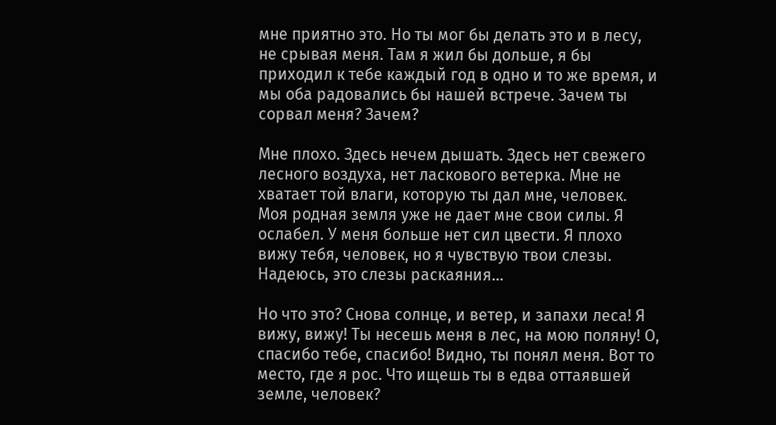мне приятно это. Но ты мог бы делать это и в лесу, не срывая меня. Там я жил бы дольше, я бы приходил к тебе каждый год в одно и то же время, и мы оба радовались бы нашей встрече. Зачем ты сорвал меня? Зачем?

Мне плохо. Здесь нечем дышать. Здесь нет свежего лесного воздуха, нет ласкового ветерка. Мне не хватает той влаги, которую ты дал мне, человек. Моя родная земля уже не дает мне свои силы. Я ослабел. У меня больше нет сил цвести. Я плохо вижу тебя, человек, но я чувствую твои слезы. Надеюсь, это слезы раскаяния…

Но что это? Снова солнце, и ветер, и запахи леса! Я вижу, вижу! Ты несешь меня в лес, на мою поляну! О, спасибо тебе, спасибо! Видно, ты понял меня. Вот то место, где я рос. Что ищешь ты в едва оттаявшей земле, человек?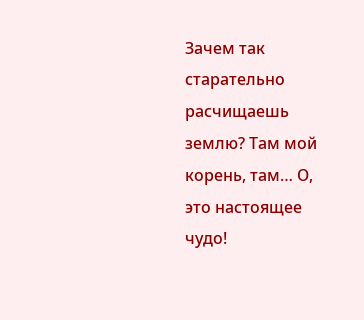Зачем так старательно расчищаешь землю? Там мой корень, там… О, это настоящее чудо!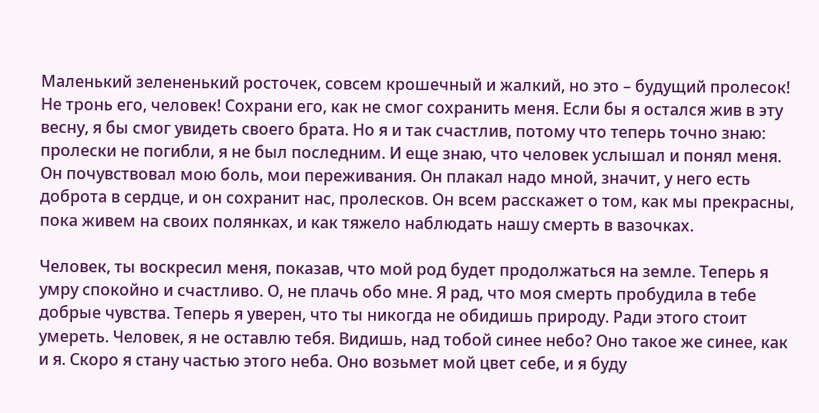Маленький зелененький росточек, совсем крошечный и жалкий, но это – будущий пролесок! Не тронь его, человек! Сохрани его, как не смог сохранить меня. Если бы я остался жив в эту весну, я бы смог увидеть своего брата. Но я и так счастлив, потому что теперь точно знаю: пролески не погибли, я не был последним. И еще знаю, что человек услышал и понял меня. Он почувствовал мою боль, мои переживания. Он плакал надо мной, значит, у него есть доброта в сердце, и он сохранит нас, пролесков. Он всем расскажет о том, как мы прекрасны, пока живем на своих полянках, и как тяжело наблюдать нашу смерть в вазочках.

Человек, ты воскресил меня, показав, что мой род будет продолжаться на земле. Теперь я умру спокойно и счастливо. О, не плачь обо мне. Я рад, что моя смерть пробудила в тебе добрые чувства. Теперь я уверен, что ты никогда не обидишь природу. Ради этого стоит умереть. Человек, я не оставлю тебя. Видишь, над тобой синее небо? Оно такое же синее, как и я. Скоро я стану частью этого неба. Оно возьмет мой цвет себе, и я буду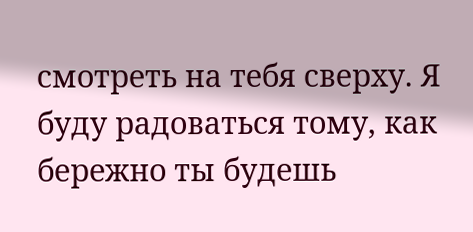смотреть на тебя сверху. Я буду радоваться тому, как бережно ты будешь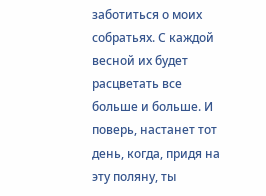заботиться о моих собратьях. С каждой весной их будет расцветать все больше и больше. И поверь, настанет тот день, когда, придя на эту поляну, ты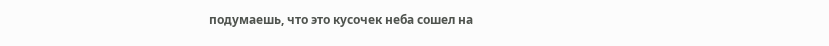подумаешь, что это кусочек неба сошел на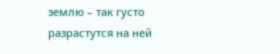землю – так густо разрастутся на ней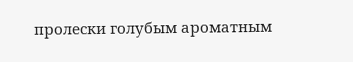пролески голубым ароматным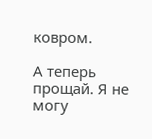ковром.

А теперь прощай. Я не могу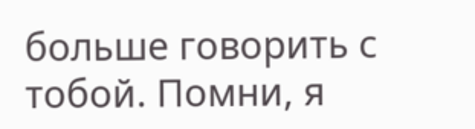больше говорить с тобой. Помни, я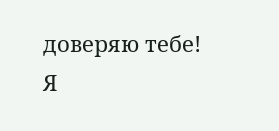доверяю тебе! Я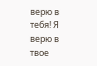верю в тебя! Я верю в твое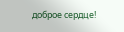доброе сердце!